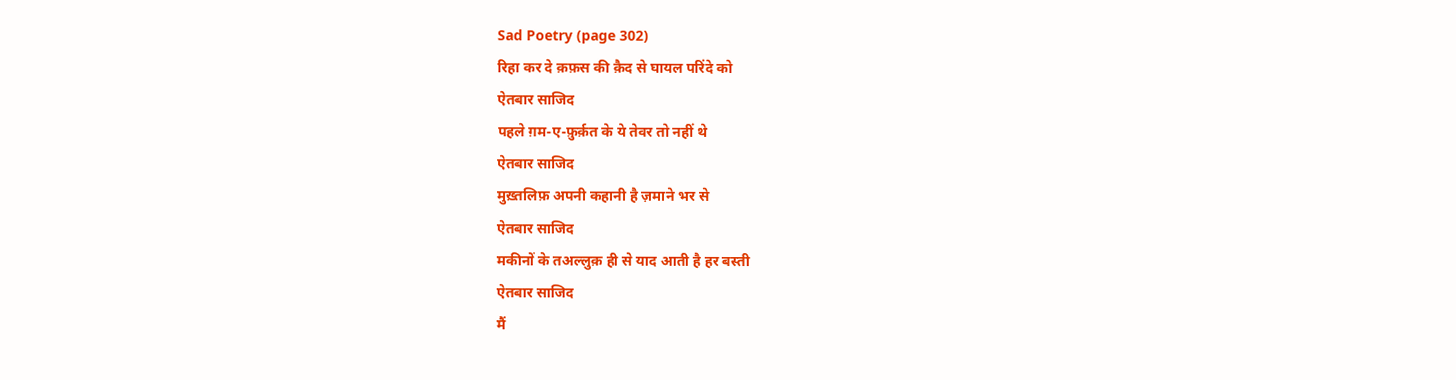Sad Poetry (page 302)
रिहा कर दे क़फ़स की क़ैद से घायल परिंदे को
ऐतबार साजिद
पहले ग़म-ए-फ़ुर्क़त के ये तेवर तो नहीं थे
ऐतबार साजिद
मुख़्तलिफ़ अपनी कहानी है ज़माने भर से
ऐतबार साजिद
मकीनों के तअल्लुक़ ही से याद आती है हर बस्ती
ऐतबार साजिद
मैं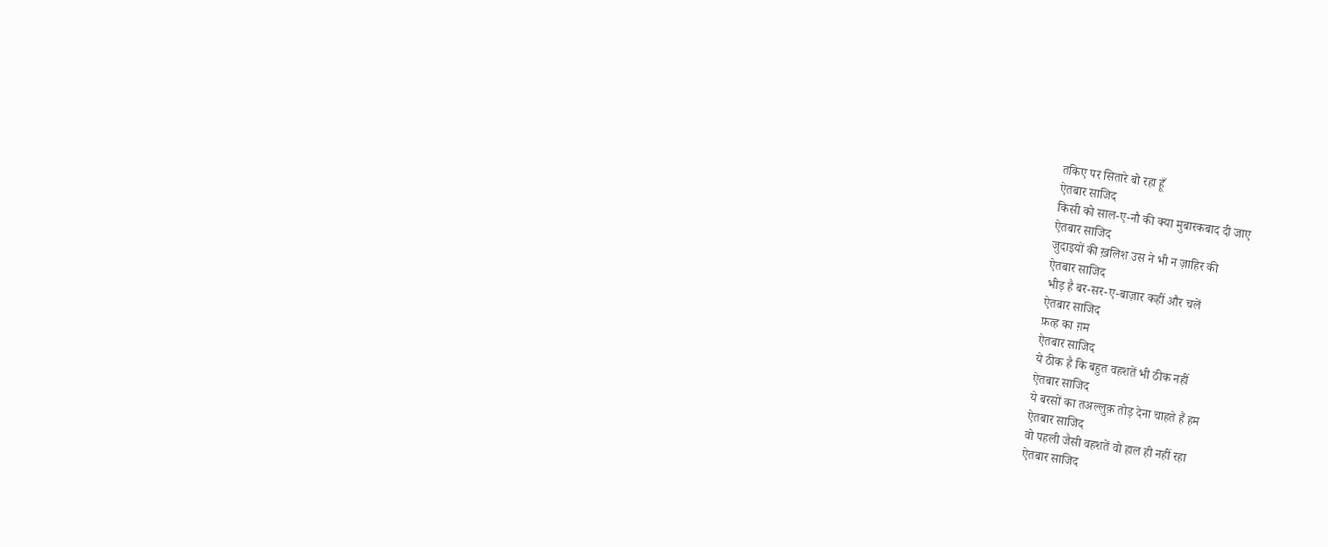तकिए पर सितारे बो रहा हूँ
ऐतबार साजिद
किसी को साल-ए-नौ की क्या मुबारकबाद दी जाए
ऐतबार साजिद
जुदाइयों की ख़लिश उस ने भी न ज़ाहिर की
ऐतबार साजिद
भीड़ है बर-सर-ए-बाज़ार कहीं और चलें
ऐतबार साजिद
फ़त्ह का ग़म
ऐतबार साजिद
ये ठीक है कि बहुत वहशतें भी ठीक नहीं
ऐतबार साजिद
ये बरसों का तअल्लुक़ तोड़ देना चाहते हैं हम
ऐतबार साजिद
वो पहली जैसी वहशतें वो हाल ही नहीं रहा
ऐतबार साजिद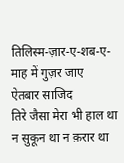तिलिस्म-ज़ार-ए-शब-ए-माह में गुज़र जाए
ऐतबार साजिद
तिरे जैसा मेरा भी हाल था न सुकून था न क़रार था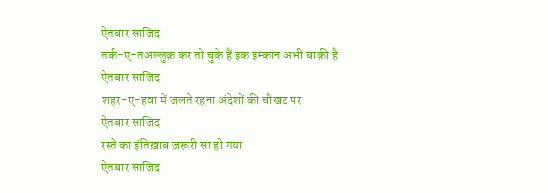ऐतबार साजिद
तर्क-ए-तअल्लुक़ कर तो चुके हैं इक इम्कान अभी बाक़ी है
ऐतबार साजिद
शहर-ए-हवा में जलते रहना अंदेशों की चौखट पर
ऐतबार साजिद
रस्ते का इंतिख़ाब ज़रूरी सा हो गया
ऐतबार साजिद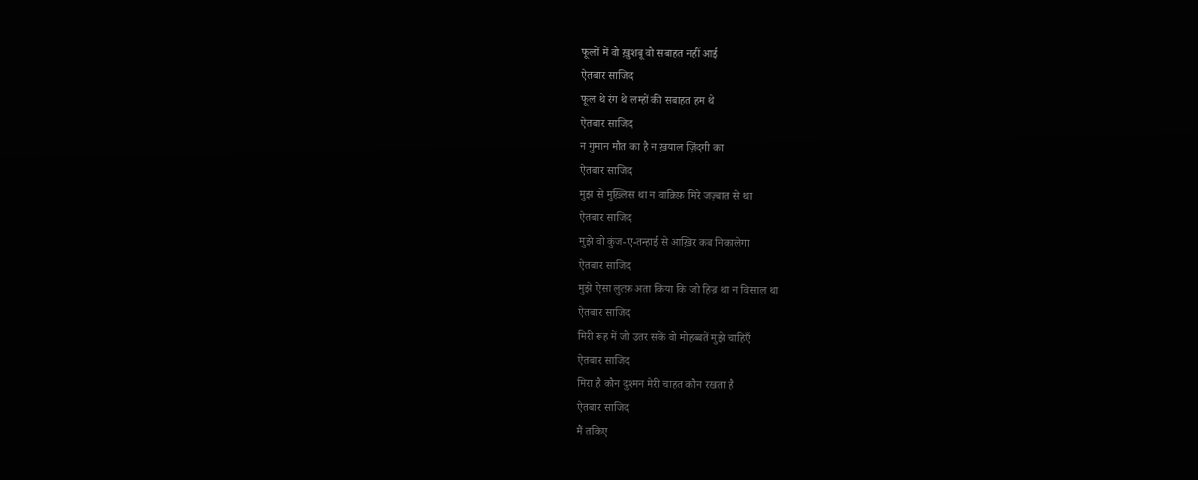फूलों में वो ख़ुशबू वो सबाहत नहीं आई
ऐतबार साजिद
फूल थे रंग थे लम्हों की सबाहत हम थे
ऐतबार साजिद
न गुमान मौत का है न ख़याल ज़िंदगी का
ऐतबार साजिद
मुझ से मुख़्लिस था न वाक़िफ़ मिरे जज़्बात से था
ऐतबार साजिद
मुझे वो कुंज-ए-तन्हाई से आख़िर कब निकालेगा
ऐतबार साजिद
मुझे ऐसा लुत्फ़ अता किया कि जो हिज्र था न विसाल था
ऐतबार साजिद
मिरी रूह में जो उतर सकें वो मोहब्बतें मुझे चाहिएँ
ऐतबार साजिद
मिरा है कौन दुश्मन मेरी चाहत कौन रखता है
ऐतबार साजिद
मैं तकिए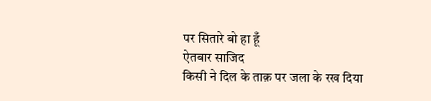पर सितारे बो हा हूँ
ऐतबार साजिद
किसी ने दिल के ताक़ पर जला के रख दिया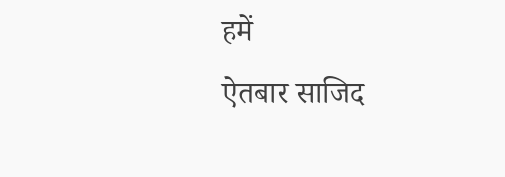हमें
ऐतबार साजिद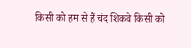किसी को हम से हैं चंद शिकवे किसी को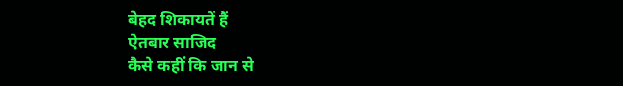बेहद शिकायतें हैं
ऐतबार साजिद
कैसे कहीं कि जान से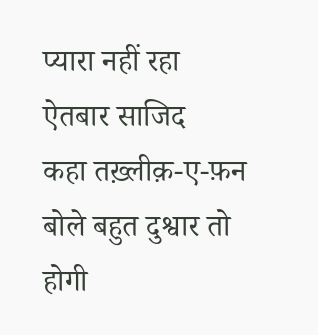प्यारा नहीं रहा
ऐतबार साजिद
कहा तख़्लीक़-ए-फ़न बोले बहुत दुश्वार तो होगी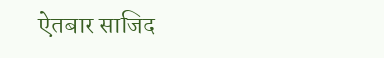ऐतबार साजिद